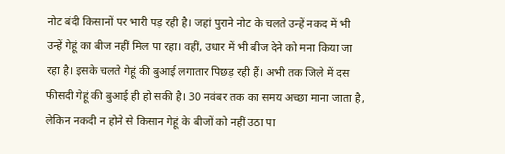नोट बंदी किसानों पर भारी पड़ रही है। जहां पुराने नोट के चलते उन्हें नकद में भी उन्हें गेहूं का बीज नहीं मिल पा रहा। वहीं, उधार में भी बीज देने को मना किया जा रहा है। इसके चलते गेहूं की बुआई लगातार पिछड़ रही हैं। अभी तक जिले में दस फीसदी गेहूं की बुआई ही हो सकी है। 30 नवंबर तक का समय अच्छा माना जाता है, लेकिन नकदी न होने से किसान गेहूं के बीजों को नहीं उठा पा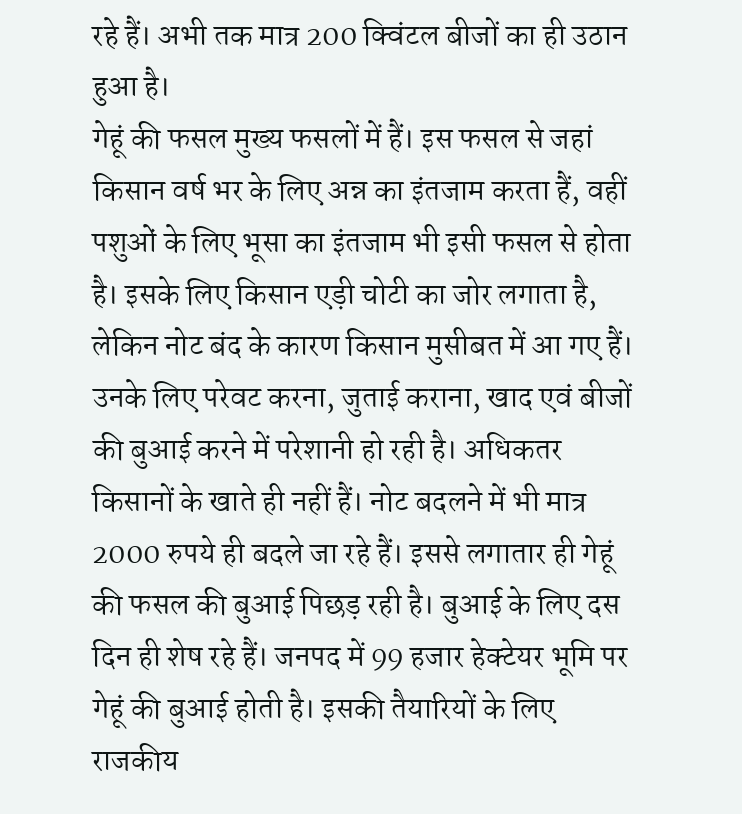रहे हैं। अभी तक मात्र 200 क्विंटल बीजों का ही उठान हुआ है।
गेहूं की फसल मुख्य फसलों में हैं। इस फसल से जहां किसान वर्ष भर के लिए अन्न का इंतजाम करता हैं, वहीं पशुओं के लिए भूसा का इंतजाम भी इसी फसल से होता है। इसके लिए किसान एड़ी चोटी का जोर लगाता है, लेकिन नोट बंद के कारण किसान मुसीबत में आ गए हैं। उनके लिए परेवट करना, जुताई कराना, खाद एवं बीजों की बुआई करने में परेशानी हो रही है। अधिकतर किसानों के खाते ही नहीं हैं। नोट बदलने में भी मात्र 2000 रुपये ही बदले जा रहे हैं। इससे लगातार ही गेहूं की फसल की बुआई पिछड़ रही है। बुआई के लिए दस दिन ही शेष रहे हैं। जनपद में 99 हजार हेक्टेयर भूमि पर गेहूं की बुआई होती है। इसकी तैयारियों के लिए राजकीय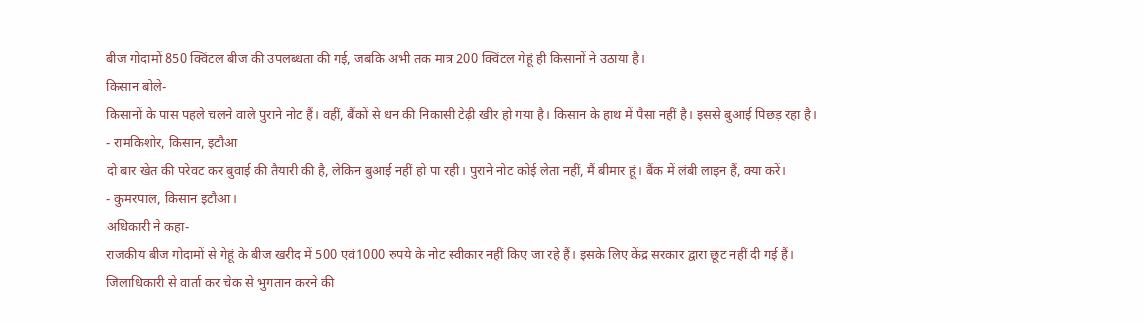बीज गोदामों 850 क्विंटल बीज की उपलब्धता की गई, जबकि अभी तक मात्र 200 क्विंटल गेहूं ही किसानों ने उठाया है।
किसान बोले-
किसानों के पास पहले चलने वाले पुराने नोट हैं। वहीं, बैंकों से धन की निकासी टेढ़ी खीर हो गया है। किसान के हाथ में पैसा नहीं है। इससे बुआई पिछड़ रहा है।
- रामकिशोर, किसान, इटौआ
दो बार खेत की परेवट कर बुवाई की तैयारी की है, लेकिन बुआई नहीं हो पा रही। पुराने नोट कोई लेता नहीं, मैं बीमार हूं। बैंक में लंबी लाइन हैं, क्या करें।
- कुमरपाल, किसान इटौआ।
अधिकारी ने कहा-
राजकीय बीज गोदामों से गेहूं के बीज खरीद में 500 एवं1000 रुपये के नोट स्वीकार नहीं किए जा रहे हैं। इसके लिए केंद्र सरकार द्वारा छूट नहीं दी गई हैं। जिलाधिकारी से वार्ता कर चेक से भुगतान करने की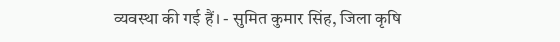व्यवस्था की गई हैं। - सुमित कुमार सिंह, जिला कृषि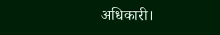अधिकारी।